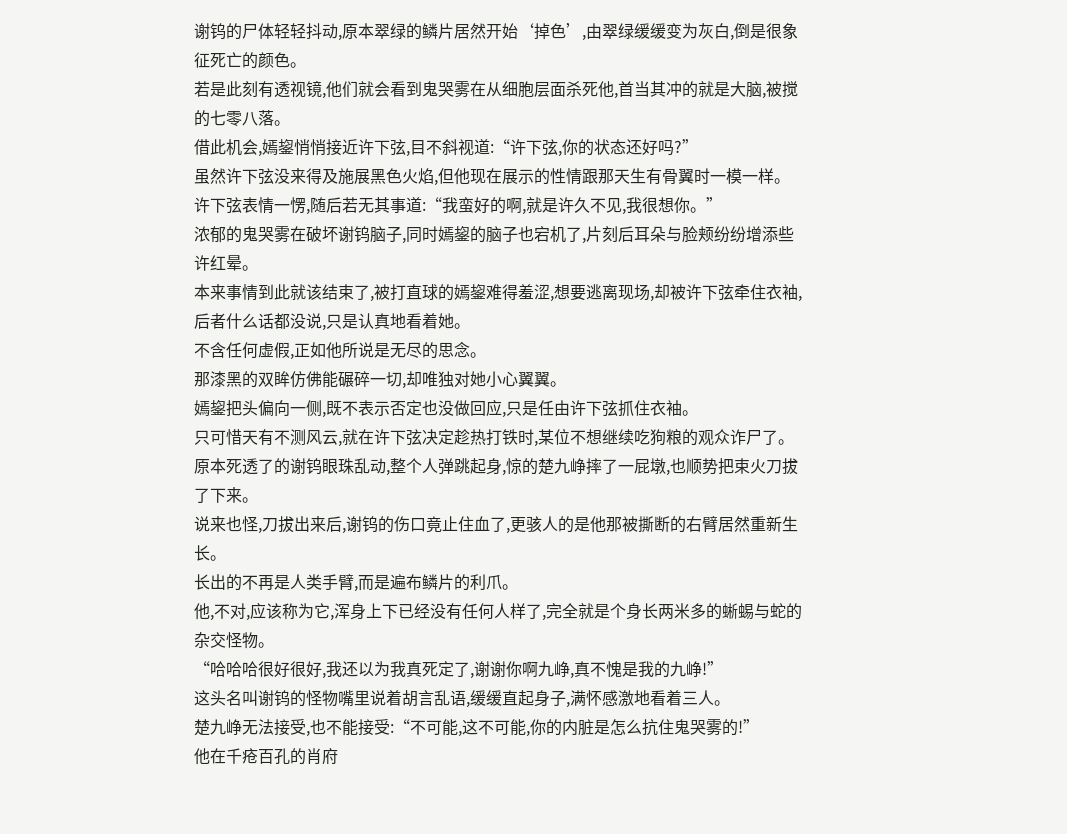谢钨的尸体轻轻抖动,原本翠绿的鳞片居然开始‘掉色’,由翠绿缓缓变为灰白,倒是很象征死亡的颜色。
若是此刻有透视镜,他们就会看到鬼哭雾在从细胞层面杀死他,首当其冲的就是大脑,被搅的七零八落。
借此机会,嫣鋆悄悄接近许下弦,目不斜视道:“许下弦,你的状态还好吗?”
虽然许下弦没来得及施展黑色火焰,但他现在展示的性情跟那天生有骨翼时一模一样。
许下弦表情一愣,随后若无其事道:“我蛮好的啊,就是许久不见,我很想你。”
浓郁的鬼哭雾在破坏谢钨脑子,同时嫣鋆的脑子也宕机了,片刻后耳朵与脸颊纷纷增添些许红晕。
本来事情到此就该结束了,被打直球的嫣鋆难得羞涩,想要逃离现场,却被许下弦牵住衣袖,后者什么话都没说,只是认真地看着她。
不含任何虚假,正如他所说是无尽的思念。
那漆黑的双眸仿佛能碾碎一切,却唯独对她小心翼翼。
嫣鋆把头偏向一侧,既不表示否定也没做回应,只是任由许下弦抓住衣袖。
只可惜天有不测风云,就在许下弦决定趁热打铁时,某位不想继续吃狗粮的观众诈尸了。
原本死透了的谢钨眼珠乱动,整个人弹跳起身,惊的楚九峥摔了一屁墩,也顺势把束火刀拔了下来。
说来也怪,刀拔出来后,谢钨的伤口竟止住血了,更骇人的是他那被撕断的右臂居然重新生长。
长出的不再是人类手臂,而是遍布鳞片的利爪。
他,不对,应该称为它,浑身上下已经没有任何人样了,完全就是个身长两米多的蜥蜴与蛇的杂交怪物。
“哈哈哈很好很好,我还以为我真死定了,谢谢你啊九峥,真不愧是我的九峥!”
这头名叫谢钨的怪物嘴里说着胡言乱语,缓缓直起身子,满怀感激地看着三人。
楚九峥无法接受,也不能接受:“不可能,这不可能,你的内脏是怎么抗住鬼哭雾的!”
他在千疮百孔的肖府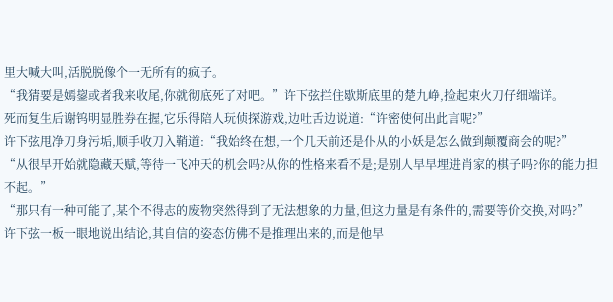里大喊大叫,活脱脱像个一无所有的疯子。
“我猜要是嫣鋆或者我来收尾,你就彻底死了对吧。”许下弦拦住歇斯底里的楚九峥,捡起束火刀仔细端详。
死而复生后谢钨明显胜券在握,它乐得陪人玩侦探游戏,边吐舌边说道:“许密使何出此言呢?”
许下弦甩净刀身污垢,顺手收刀入鞘道:“我始终在想,一个几天前还是仆从的小妖是怎么做到颠覆商会的呢?”
“从很早开始就隐藏天赋,等待一飞冲天的机会吗?从你的性格来看不是;是别人早早埋进肖家的棋子吗?你的能力担不起。”
“那只有一种可能了,某个不得志的废物突然得到了无法想象的力量,但这力量是有条件的,需要等价交换,对吗?”
许下弦一板一眼地说出结论,其自信的姿态仿佛不是推理出来的,而是他早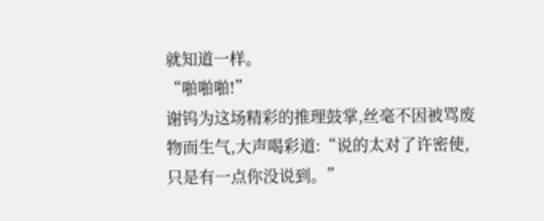就知道一样。
“啪啪啪!”
谢钨为这场精彩的推理鼓掌,丝毫不因被骂废物而生气,大声喝彩道:“说的太对了许密使,只是有一点你没说到。”